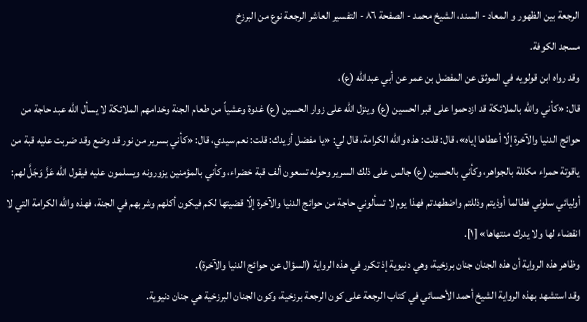الرجعة بين الظهور و المعاد - السند، الشيخ محمد - الصفحة ٨٦ - التفسير العاشر الرجعة نوع من البرزخ
مسجد الكوفة.
وقد رواه ابن قولويه في الموثق عن المفضل بن عمر عن أبي عبدالله (ع)،
قال: «كأني والله بالملائكة قد ازدحموا على قبر الحسين (ع) وينزل الله على زوار الحسين (ع) غدوة وعشياً من طعام الجنة وخدامهم الملائكة لا يسأل الله عبد حاجة من حوائج الدنيا والآخرة إلّا أعطاها إياه»، قال: قلت: هذه والله الكرامة، قال لي: «يا مفضل أزيدك: قلت: نعم سيدي، قال: «كأني بسرير من نور قد وضع وقد ضربت عليه قبة من ياقوتة حمراء مكللة بالجواهر، وكأني بالحسين (ع) جالس على ذلك السرير وحوله تسعون ألف قبة خضراء، وكأني بالمؤمنين يزورونه ويسلمون عليه فيقول الله عَزَّ وَجَلَّ لهم: أوليائي سلوني فطالما أوذيتم وذللتم واضطهدتم فهذا يوم لا تسألوني حاجة من حوائج الدنيا والآخرة إلّا قضيتها لكم فيكون أكلهم وشربهم في الجنة، فهذه والله الكرامة التي لا انقضاء لها ولا يدرك منتهاها» [١].
وظاهر هذه الرواية أن هذه الجنان جنان برزخية، وهي دنيوية إذ تكرر في هذه الرواية (السؤال عن حوائج الدنيا والآخرة).
وقد استشهد بهذه الرواية الشيخ أحمد الأحسائي في كتاب الرجعة على كون الرجعة برزخية، وكون الجنان البرزخية هي جنان دنيوية.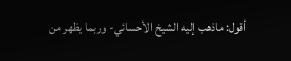أقول: ماذهب إليه الشيخ الأحسائي- وربما يظهر من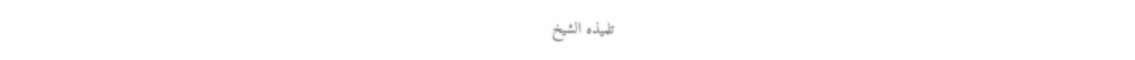تلميذه الشيخ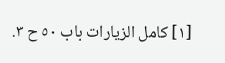[١] كامل الزيارات باب ٥٠ ح ٣.